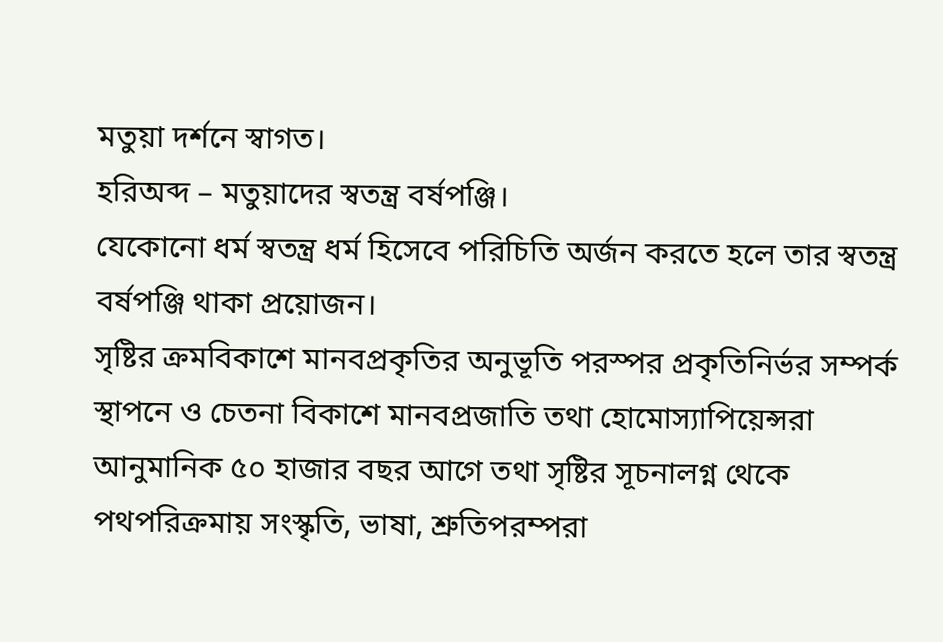মতুয়া দর্শনে স্বাগত।
হরিঅব্দ – মতুয়াদের স্বতন্ত্র বর্ষপঞ্জি।
যেকোনো ধর্ম স্বতন্ত্র ধর্ম হিসেবে পরিচিতি অর্জন করতে হলে তার স্বতন্ত্র বর্ষপঞ্জি থাকা প্রয়োজন।
সৃষ্টির ক্রমবিকাশে মানবপ্রকৃতির অনুভূতি পরস্পর প্রকৃতিনির্ভর সম্পর্ক স্থাপনে ও চেতনা বিকাশে মানবপ্রজাতি তথা হোমোস্যাপিয়েন্সরা আনুমানিক ৫০ হাজার বছর আগে তথা সৃষ্টির সূচনালগ্ন থেকে পথপরিক্রমায় সংস্কৃতি, ভাষা, শ্রুতিপরম্পরা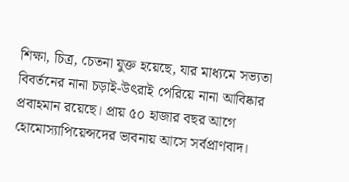শিক্ষা, চিত্র, চেতনা যুক্ত হয়েছে, যার মাধ্যমে সভ্যতা বিবর্তনের নানা চড়াই-উৎরাই পেরিয়ে নানা আবিষ্কার প্রবাহমান রয়েছে। প্রায় ৫০ হাজার বছর আগে হোমোস্যাপিয়েন্সদের ভাবনায় আসে সর্বপ্রাণবাদ।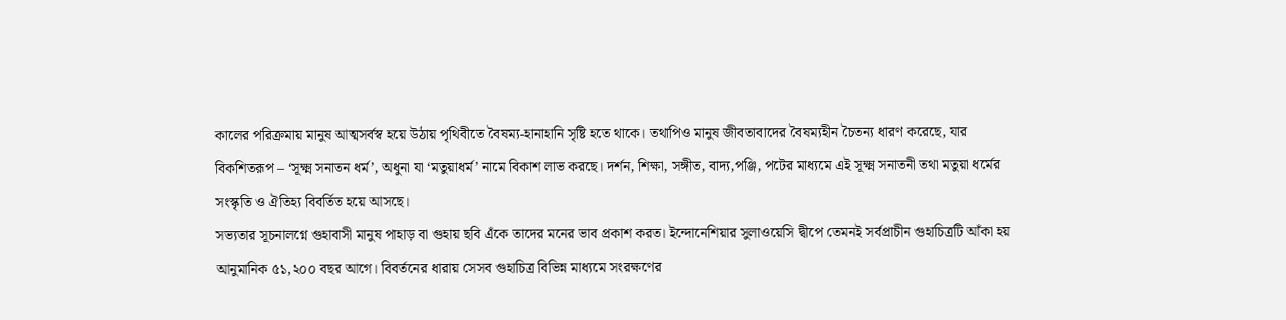কালের পরিক্রমায় মানুষ আত্মসর্বস্ব হয়ে উঠায় পৃথিবীতে বৈষম্য-হানাহানি সৃষ্টি হতে থাকে। তথাপিও মানুষ জীবতাবাদের বৈষম্যহীন চৈতন্য ধারণ করেছে, যার বিকশিতরূপ – ‘সূক্ষ্ম সনাতন ধর্ম’, অধুনা যা ‘মতুয়াধর্ম’ নামে বিকাশ লাভ করছে। দর্শন, শিক্ষা, সঙ্গীত, বাদ্য,পঞ্জি, পটের মাধ্যমে এই সূক্ষ্ম সনাতনী তথা মতুয়া ধর্মের সংস্কৃতি ও ঐতিহ্য বিবর্তিত হয়ে আসছে।
সভ্যতার সূচনালগ্নে গুহাবাসী মানুষ পাহাড় বা গুহায় ছবি এঁকে তাদের মনের ভাব প্রকাশ করত। ইন্দোনেশিয়ার সুলাওয়েসি দ্বীপে তেমনই সর্বপ্রাচীন গুহাচিত্রটি আঁকা হয় আনুমানিক ৫১,২০০ বছর আগে। বিবর্তনের ধারায় সেসব গুহাচিত্র বিভিন্ন মাধ্যমে সংরক্ষণের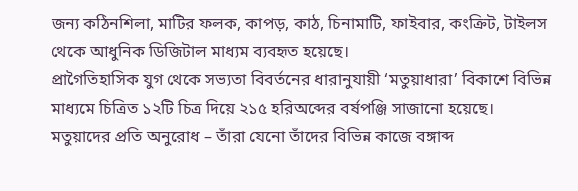জন্য কঠিনশিলা, মাটির ফলক, কাপড়, কাঠ, চিনামাটি, ফাইবার, কংক্রিট, টাইলস থেকে আধুনিক ডিজিটাল মাধ্যম ব্যবহৃত হয়েছে।
প্রাগৈতিহাসিক যুগ থেকে সভ্যতা বিবর্তনের ধারানুযায়ী ‘মতুয়াধারা’ বিকাশে বিভিন্ন মাধ্যমে চিত্রিত ১২টি চিত্র দিয়ে ২১৫ হরিঅব্দের বর্ষপঞ্জি সাজানো হয়েছে।
মতুয়াদের প্রতি অনুরোধ – তাঁরা যেনো তাঁদের বিভিন্ন কাজে বঙ্গাব্দ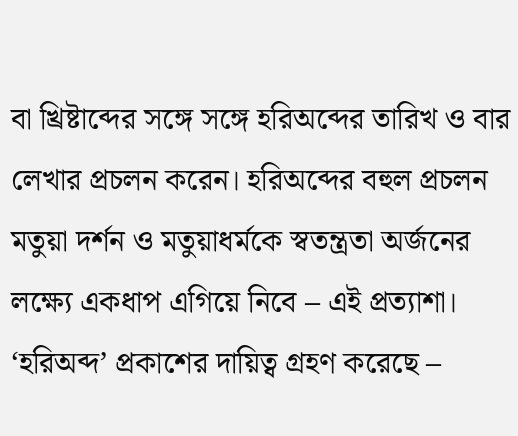বা খ্রিষ্টাব্দের সঙ্গে সঙ্গে হরিঅব্দের তারিখ ও বার লেখার প্রচলন করেন। হরিঅব্দের বহুল প্রচলন মতুয়া দর্শন ও মতুয়াধর্মকে স্বতন্ত্রতা অর্জনের লক্ষ্যে একধাপ এগিয়ে নিবে – এই প্রত্যাশা।
‘হরিঅব্দ’ প্রকাশের দায়িত্ব গ্রহণ করেছে –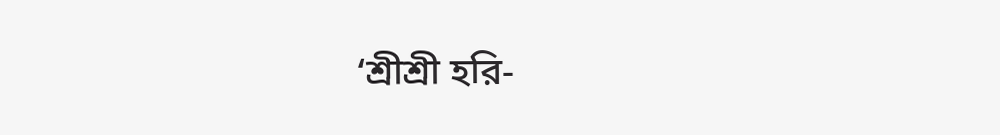‘শ্রীশ্রী হরি-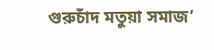গুরুচাঁদ মতুয়া সমাজ’